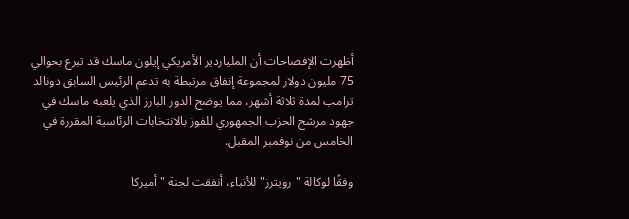أظهرت الإفصاحات أن الملياردير الأمريكي إيلون ماسك قد تبرع بحوالي 75 مليون دولار لمجموعة إنفاق مرتبطة به تدعم الرئيس السابق دونالد ترامب لمدة ثلاثة أشهر، مما يوضح الدور البارز الذي يلعبه ماسك في جهود مرشح الحزب الجمهوري للفوز بالانتخابات الرئاسية المقررة في الخامس من نوفمبر المقبل.

وفقًا لوكالة "رويترز" للأنباء، أنفقت لجنة "أميركا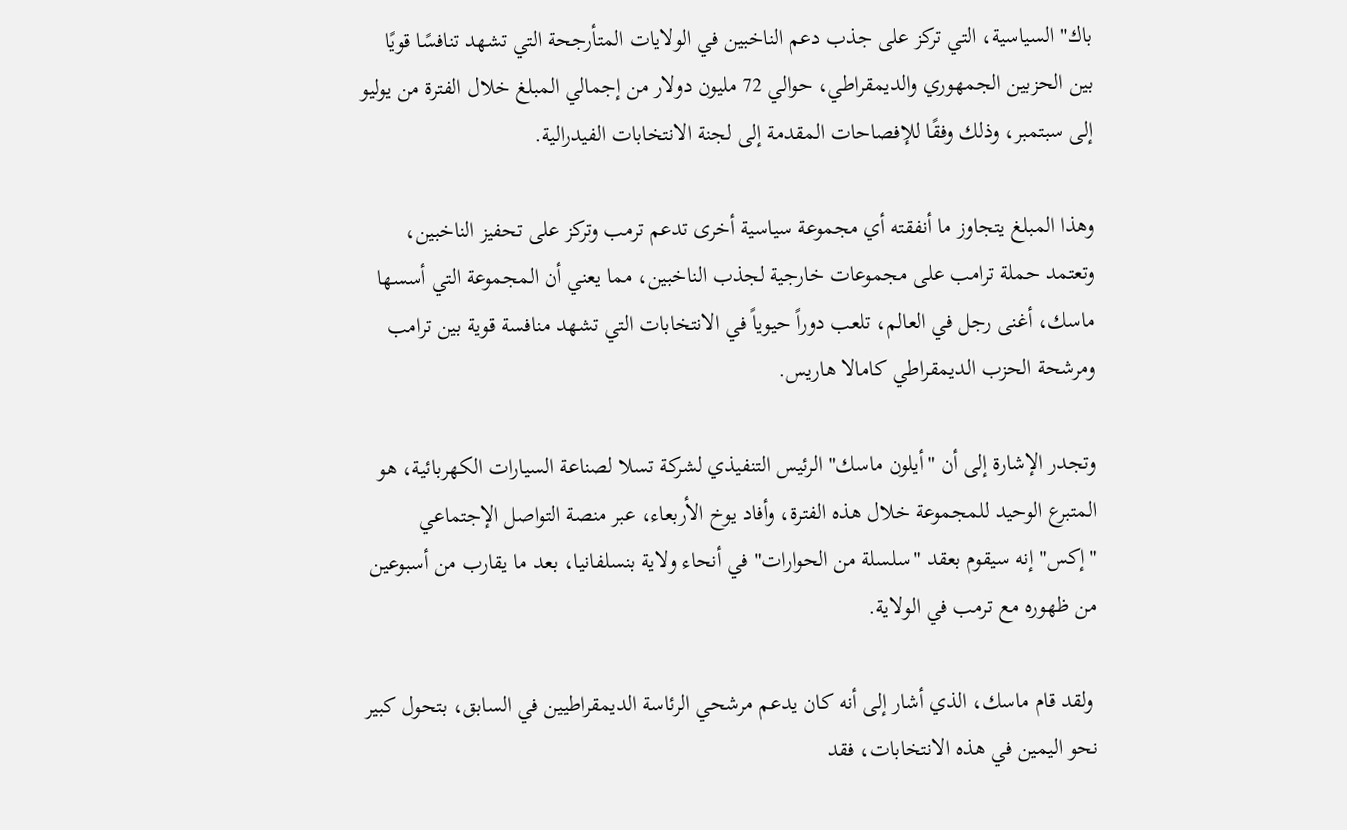باك" السياسية، التي تركز على جذب دعم الناخبين في الولايات المتأرجحة التي تشهد تنافسًا قويًا بين الحزبين الجمهوري والديمقراطي، حوالي 72 مليون دولار من إجمالي المبلغ خلال الفترة من يوليو إلى سبتمبر، وذلك وفقًا للإفصاحات المقدمة إلى لجنة الانتخابات الفيدرالية.

وهذا المبلغ يتجاوز ما أنفقته أي مجموعة سياسية أخرى تدعم ترمب وتركز على تحفيز الناخبين، وتعتمد حملة ترامب على مجموعات خارجية لجذب الناخبين، مما يعني أن المجموعة التي أسسها ماسك، أغنى رجل في العالم، تلعب دوراً حيوياً في الانتخابات التي تشهد منافسة قوية بين ترامب ومرشحة الحزب الديمقراطي كامالا هاريس.

وتجدر الإشارة إلى أن "أيلون ماسك" الرئيس التنفيذي لشركة تسلا لصناعة السيارات الكهربائية، هو المتبرع الوحيد للمجموعة خلال هذه الفترة، وأفاد يوخ الأربعاء، عبر منصة التواصل الإجتماعي "إكس" إنه سيقوم بعقد "سلسلة من الحوارات" في أنحاء ولاية بنسلفانيا، بعد ما يقارب من أسبوعين من ظهوره مع ترمب في الولاية.

 ولقد قام ماسك، الذي أشار إلى أنه كان يدعم مرشحي الرئاسة الديمقراطيين في السابق، بتحول كبير نحو اليمين في هذه الانتخابات، فقد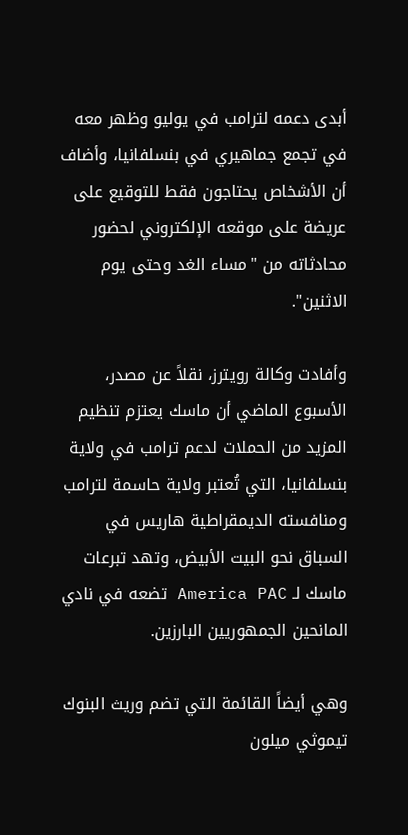أبدى دعمه لترامب في يوليو وظهر معه في تجمع جماهيري في بنسلفانيا، وأضاف أن الأشخاص يحتاجون فقط للتوقيع على عريضة على موقعه الإلكتروني لحضور محادثاته من "مساء الغد وحتى يوم الاثنين".

وأفادت وكالة رويترز، نقلاً عن مصدر، الأسبوع الماضي أن ماسك يعتزم تنظيم المزيد من الحملات لدعم ترامب في ولاية بنسلفانيا، التي تُعتبر ولاية حاسمة لترامب ومنافسته الديمقراطية هاريس في السباق نحو البيت الأبيض، وتهد تبرعات ماسك لـ America PAC تضعه في نادي المانحين الجمهوريين البارزين.

وهي أيضاً القائمة التي تضم وريث البنوك تيموثي ميلون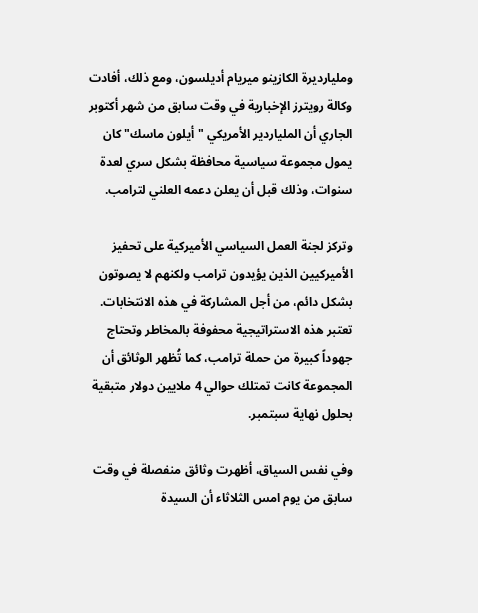ومليارديرة الكازينو ميريام أديلسون، ومع ذلك، أفادت وكالة رويترز الإخبارية في وقت سابق من شهر أكتوبر الجاري أن الملياردير الأمريكي "أيلون ماسك" كان يمول مجموعة سياسية محافظة بشكل سري لعدة سنوات، وذلك قبل أن يعلن دعمه العلني لترامب.

وتركز لجنة العمل السياسي الأميركية على تحفيز الأميركيين الذين يؤيدون ترامب ولكنهم لا يصوتون بشكل دائم، من أجل المشاركة في هذه الانتخابات. تعتبر هذه الاستراتيجية محفوفة بالمخاطر وتحتاج جهوداً كبيرة من حملة ترامب، كما تُظهر الوثائق أن المجموعة كانت تمتلك حوالي 4 ملايين دولار متبقية بحلول نهاية سبتمبر.

وفي نفس السياق، أظهرت وثائق منفصلة في وقت سابق من يوم امس الثلاثاء أن السيدة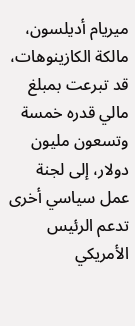ميريام أديلسون، مالكة الكازينوهات، قد تبرعت بمبلغ مالي قدره خمسة وتسعون مليون دولار، إلى لجنة عمل سياسي أخرى تدعم الرئيس الأمريكي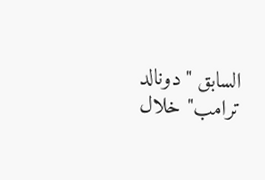السابق "دونالد ترامب" خلال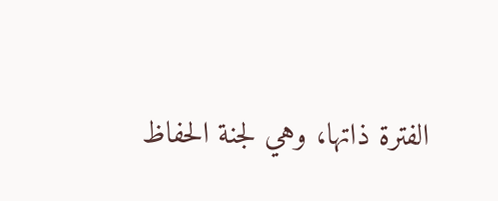الفترة ذاتها، وهي لجنة الحفاظ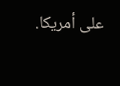على أمريكا.